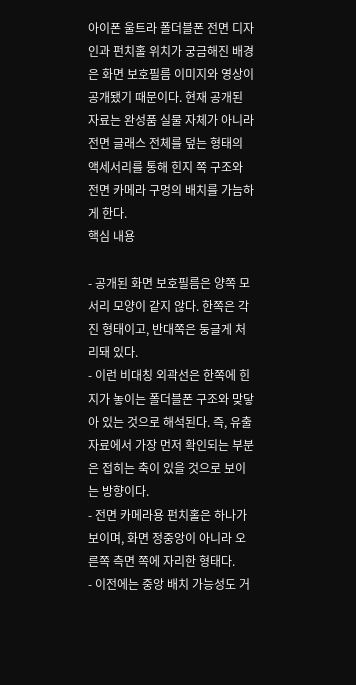아이폰 울트라 폴더블폰 전면 디자인과 펀치홀 위치가 궁금해진 배경은 화면 보호필름 이미지와 영상이 공개됐기 때문이다. 현재 공개된 자료는 완성품 실물 자체가 아니라 전면 글래스 전체를 덮는 형태의 액세서리를 통해 힌지 쪽 구조와 전면 카메라 구멍의 배치를 가늠하게 한다.
핵심 내용

- 공개된 화면 보호필름은 양쪽 모서리 모양이 같지 않다. 한쪽은 각진 형태이고, 반대쪽은 둥글게 처리돼 있다.
- 이런 비대칭 외곽선은 한쪽에 힌지가 놓이는 폴더블폰 구조와 맞닿아 있는 것으로 해석된다. 즉, 유출 자료에서 가장 먼저 확인되는 부분은 접히는 축이 있을 것으로 보이는 방향이다.
- 전면 카메라용 펀치홀은 하나가 보이며, 화면 정중앙이 아니라 오른쪽 측면 쪽에 자리한 형태다.
- 이전에는 중앙 배치 가능성도 거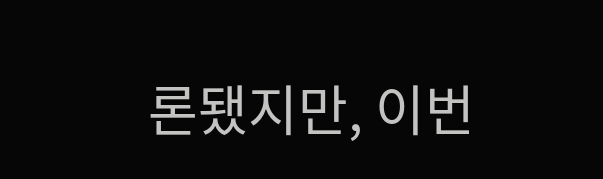론됐지만, 이번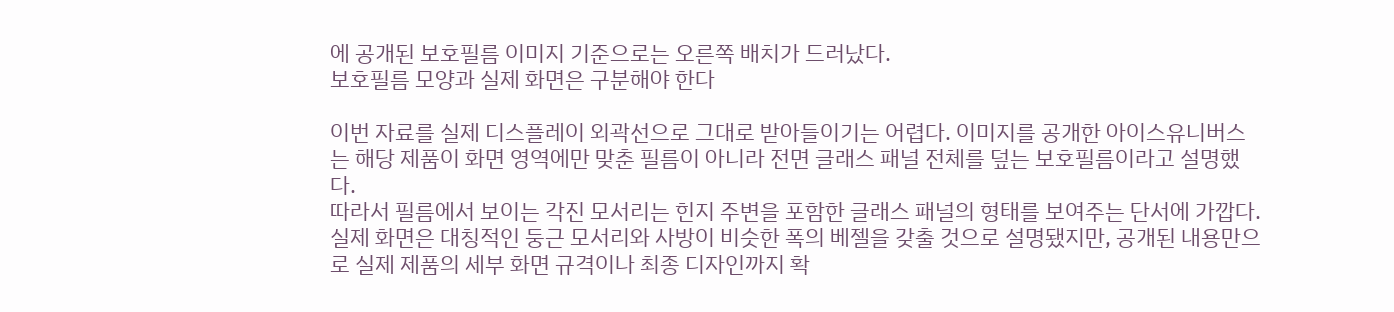에 공개된 보호필름 이미지 기준으로는 오른쪽 배치가 드러났다.
보호필름 모양과 실제 화면은 구분해야 한다

이번 자료를 실제 디스플레이 외곽선으로 그대로 받아들이기는 어렵다. 이미지를 공개한 아이스유니버스는 해당 제품이 화면 영역에만 맞춘 필름이 아니라 전면 글래스 패널 전체를 덮는 보호필름이라고 설명했다.
따라서 필름에서 보이는 각진 모서리는 힌지 주변을 포함한 글래스 패널의 형태를 보여주는 단서에 가깝다. 실제 화면은 대칭적인 둥근 모서리와 사방이 비슷한 폭의 베젤을 갖출 것으로 설명됐지만, 공개된 내용만으로 실제 제품의 세부 화면 규격이나 최종 디자인까지 확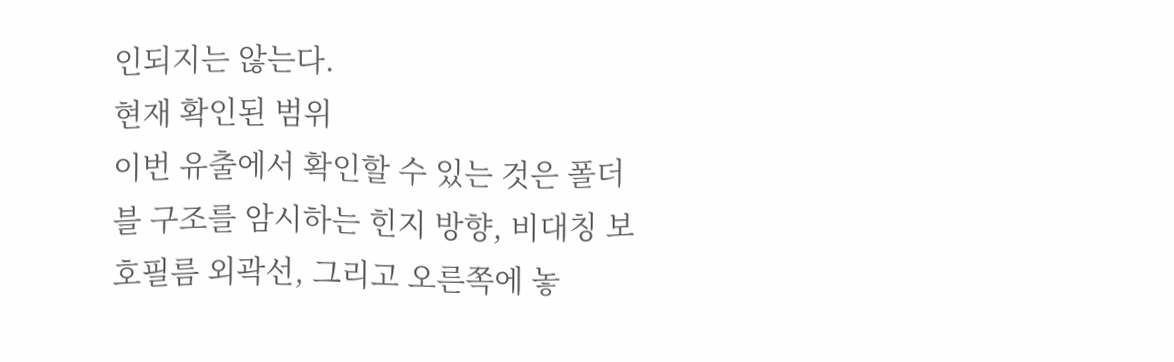인되지는 않는다.
현재 확인된 범위
이번 유출에서 확인할 수 있는 것은 폴더블 구조를 암시하는 힌지 방향, 비대칭 보호필름 외곽선, 그리고 오른쪽에 놓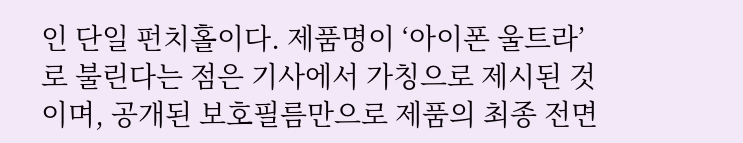인 단일 펀치홀이다. 제품명이 ‘아이폰 울트라’로 불린다는 점은 기사에서 가칭으로 제시된 것이며, 공개된 보호필름만으로 제품의 최종 전면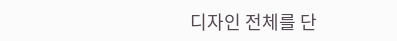디자인 전체를 단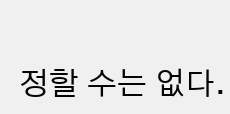정할 수는 없다.